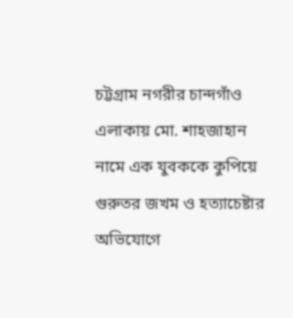চট্টগ্রাম নগরীর চান্দগাঁও এলাকায় মো. শাহজাহান নামে এক যুবককে কুপিয়ে গুরুতর জখম ও হত্যাচেষ্টার অভিযোগে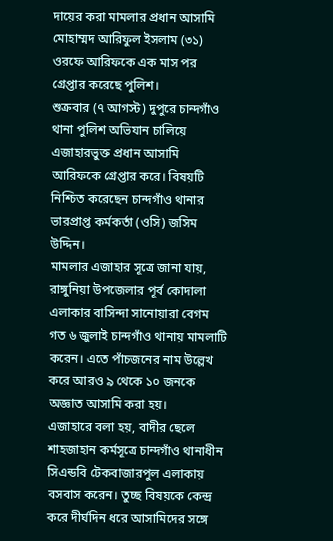দায়ের করা মামলার প্রধান আসামি মোহাম্মদ আরিফুল ইসলাম (৩১) ওরফে আরিফকে এক মাস পর গ্রেপ্তার করেছে পুলিশ।
শুক্রবার (৭ আগস্ট) দুপুরে চান্দগাঁও থানা পুলিশ অভিযান চালিয়ে এজাহারভুক্ত প্রধান আসামি আরিফকে গ্রেপ্তার করে। বিষয়টি নিশ্চিত করেছেন চান্দগাঁও থানার ভারপ্রাপ্ত কর্মকর্তা (ওসি) জসিম উদ্দিন।
মামলার এজাহার সূত্রে জানা যায়, রাঙ্গুনিয়া উপজেলার পূর্ব কোদালা এলাকার বাসিন্দা সানোয়ারা বেগম গত ৬ জুলাই চান্দগাঁও থানায় মামলাটি করেন। এতে পাঁচজনের নাম উল্লেখ করে আরও ৯ থেকে ১০ জনকে অজ্ঞাত আসামি করা হয়।
এজাহারে বলা হয়, বাদীর ছেলে শাহজাহান কর্মসূত্রে চান্দগাঁও থানাধীন সিএন্ডবি টেকবাজারপুল এলাকায় বসবাস করেন। তুচ্ছ বিষয়কে কেন্দ্র করে দীর্ঘদিন ধরে আসামিদের সঙ্গে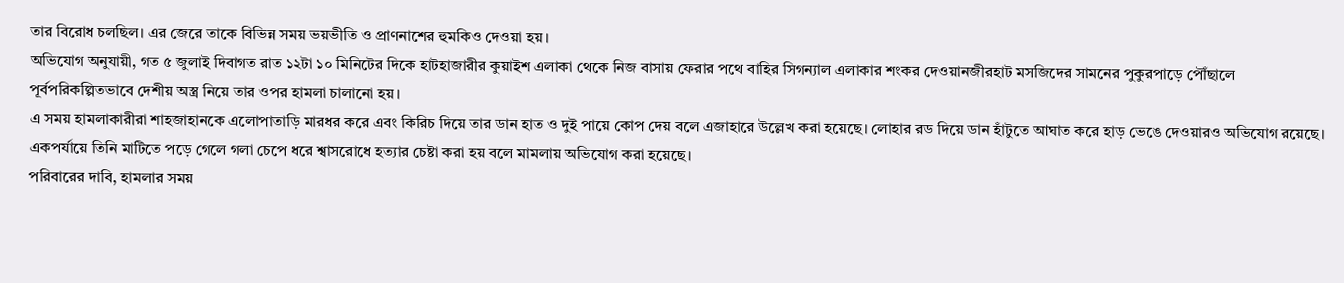তার বিরোধ চলছিল। এর জেরে তাকে বিভিন্ন সময় ভয়ভীতি ও প্রাণনাশের হুমকিও দেওয়া হয়।
অভিযোগ অনুযায়ী, গত ৫ জুলাই দিবাগত রাত ১২টা ১০ মিনিটের দিকে হাটহাজারীর কুয়াইশ এলাকা থেকে নিজ বাসায় ফেরার পথে বাহির সিগন্যাল এলাকার শংকর দেওয়ানজীরহাট মসজিদের সামনের পুকুরপাড়ে পৌঁছালে পূর্বপরিকল্পিতভাবে দেশীয় অস্ত্র নিয়ে তার ওপর হামলা চালানো হয়।
এ সময় হামলাকারীরা শাহজাহানকে এলোপাতাড়ি মারধর করে এবং কিরিচ দিয়ে তার ডান হাত ও দুই পায়ে কোপ দেয় বলে এজাহারে উল্লেখ করা হয়েছে। লোহার রড দিয়ে ডান হাঁটুতে আঘাত করে হাড় ভেঙে দেওয়ারও অভিযোগ রয়েছে। একপর্যায়ে তিনি মাটিতে পড়ে গেলে গলা চেপে ধরে শ্বাসরোধে হত্যার চেষ্টা করা হয় বলে মামলায় অভিযোগ করা হয়েছে।
পরিবারের দাবি, হামলার সময়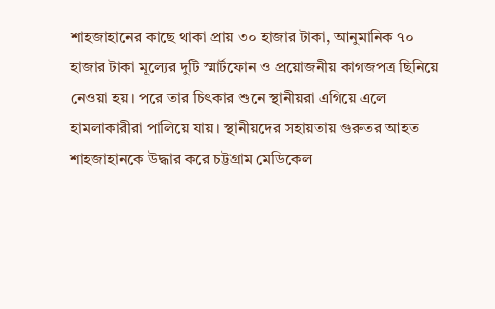শাহজাহানের কাছে থাকা প্রায় ৩০ হাজার টাকা, আনুমানিক ৭০ হাজার টাকা মূল্যের দুটি স্মার্টফোন ও প্রয়োজনীয় কাগজপত্র ছিনিয়ে নেওয়া হয়। পরে তার চিৎকার শুনে স্থানীয়রা এগিয়ে এলে হামলাকারীরা পালিয়ে যায়। স্থানীয়দের সহায়তায় গুরুতর আহত শাহজাহানকে উদ্ধার করে চট্টগ্রাম মেডিকেল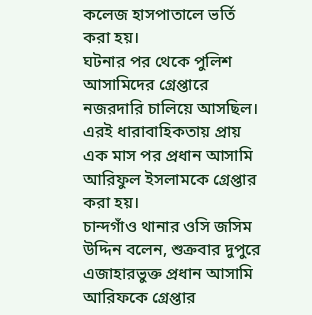কলেজ হাসপাতালে ভর্তি করা হয়।
ঘটনার পর থেকে পুলিশ আসামিদের গ্রেপ্তারে নজরদারি চালিয়ে আসছিল। এরই ধারাবাহিকতায় প্রায় এক মাস পর প্রধান আসামি আরিফুল ইসলামকে গ্রেপ্তার করা হয়।
চান্দগাঁও থানার ওসি জসিম উদ্দিন বলেন, শুক্রবার দুপুরে এজাহারভুক্ত প্রধান আসামি আরিফকে গ্রেপ্তার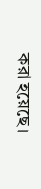করা হয়েছে।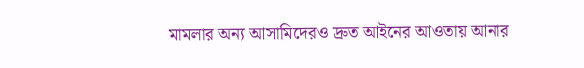মামলার অন্য আসামিদেরও দ্রুত আইনের আওতায় আনার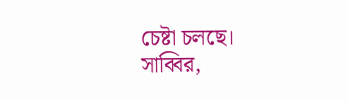চেষ্টা চলছে।
সাব্বির,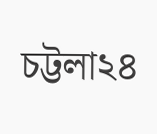চট্টলা২৪